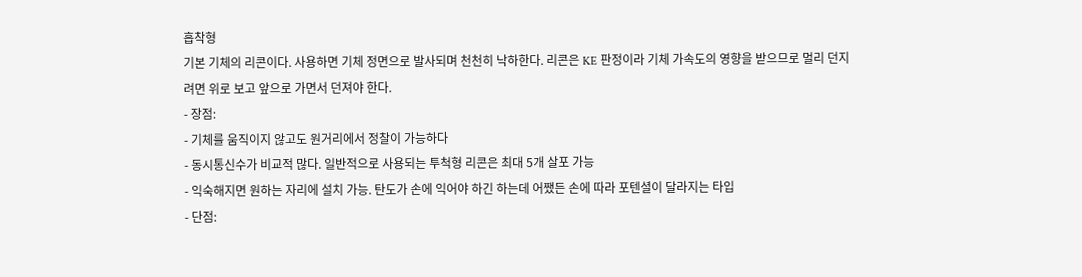흡착형
기본 기체의 리콘이다. 사용하면 기체 정면으로 발사되며 천천히 낙하한다. 리콘은 KE 판정이라 기체 가속도의 영향을 받으므로 멀리 던지려면 위로 보고 앞으로 가면서 던져야 한다.
- 장점:
- 기체를 움직이지 않고도 원거리에서 정찰이 가능하다
- 동시통신수가 비교적 많다. 일반적으로 사용되는 투척형 리콘은 최대 5개 살포 가능
- 익숙해지면 원하는 자리에 설치 가능. 탄도가 손에 익어야 하긴 하는데 어쨌든 손에 따라 포텐셜이 달라지는 타입
- 단점: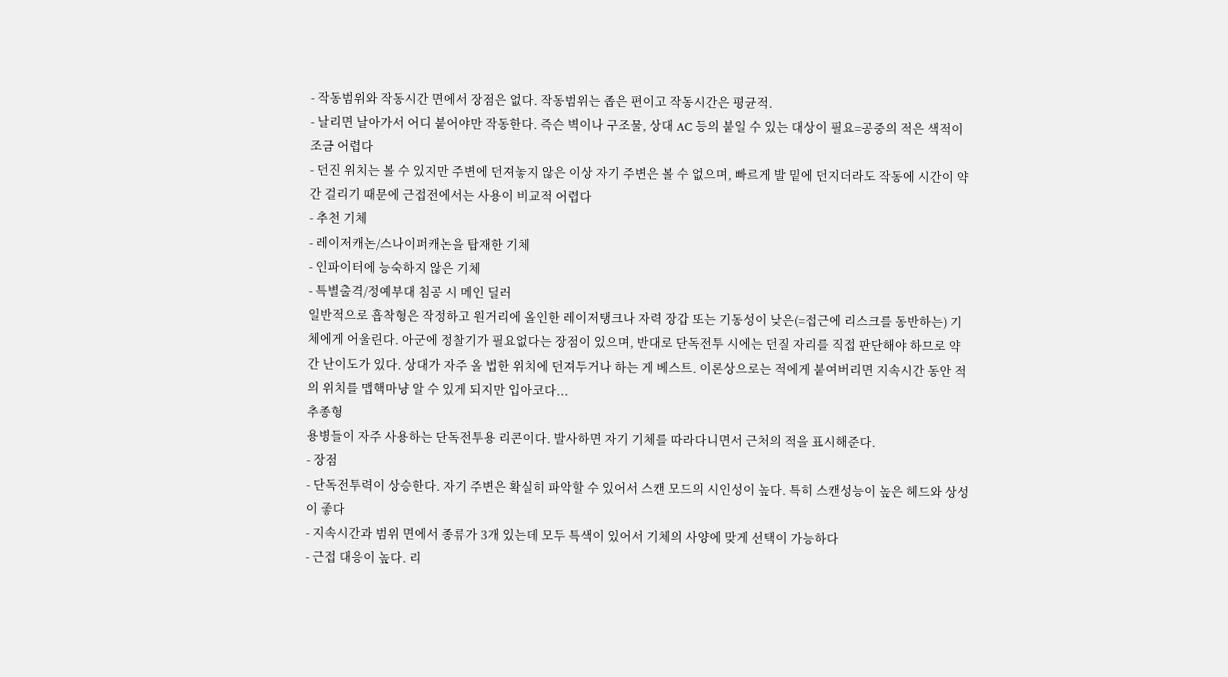- 작동범위와 작동시간 면에서 장점은 없다. 작동범위는 좁은 편이고 작동시간은 평균적.
- 날리면 날아가서 어디 붙어야만 작동한다. 즉슨 벽이나 구조물, 상대 AC 등의 붙일 수 있는 대상이 필요=공중의 적은 색적이 조금 어렵다
- 던진 위치는 볼 수 있지만 주변에 던져놓지 않은 이상 자기 주변은 볼 수 없으며, 빠르게 발 밑에 던지더라도 작동에 시간이 약간 걸리기 때문에 근접전에서는 사용이 비교적 어렵다
- 추천 기체
- 레이저캐논/스나이퍼캐논을 탑재한 기체
- 인파이터에 능숙하지 않은 기체
- 특별출격/정예부대 침공 시 메인 딜러
일반적으로 흡착형은 작정하고 원거리에 올인한 레이저탱크나 자력 장갑 또는 기동성이 낮은(=접근에 리스크를 동반하는) 기체에게 어울린다. 아군에 정찰기가 필요없다는 장점이 있으며, 반대로 단독전투 시에는 던질 자리를 직접 판단해야 하므로 약간 난이도가 있다. 상대가 자주 올 법한 위치에 던져두거나 하는 게 베스트. 이론상으로는 적에게 붙여버리면 지속시간 동안 적의 위치를 맵핵마냥 알 수 있게 되지만 입아코다...
추종형
용병들이 자주 사용하는 단독전투용 리콘이다. 발사하면 자기 기체를 따라다니면서 근처의 적을 표시해준다.
- 장점
- 단독전투력이 상승한다. 자기 주변은 확실히 파악할 수 있어서 스캔 모드의 시인성이 높다. 특히 스캔성능이 높은 헤드와 상성이 좋다
- 지속시간과 범위 면에서 종류가 3개 있는데 모두 특색이 있어서 기체의 사양에 맞게 선택이 가능하다
- 근접 대응이 높다. 리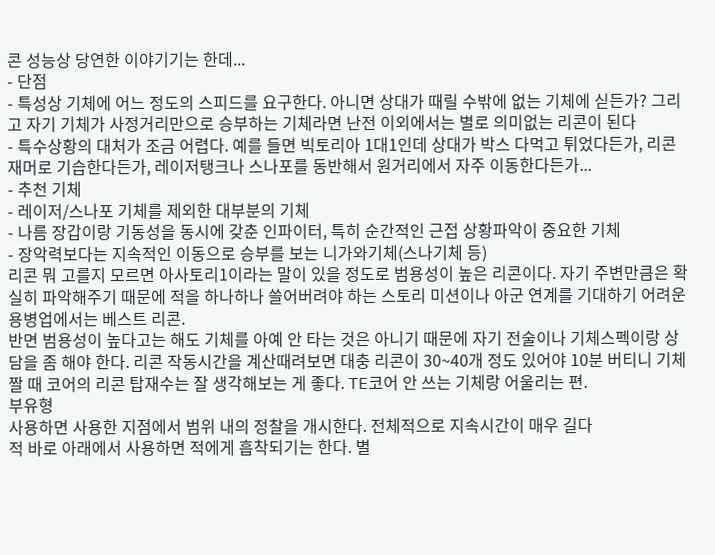콘 성능상 당연한 이야기기는 한데...
- 단점
- 특성상 기체에 어느 정도의 스피드를 요구한다. 아니면 상대가 때릴 수밖에 없는 기체에 싣든가? 그리고 자기 기체가 사정거리만으로 승부하는 기체라면 난전 이외에서는 별로 의미없는 리콘이 된다
- 특수상황의 대처가 조금 어렵다. 예를 들면 빅토리아 1대1인데 상대가 박스 다먹고 튀었다든가, 리콘재머로 기습한다든가, 레이저탱크나 스나포를 동반해서 원거리에서 자주 이동한다든가...
- 추천 기체
- 레이저/스나포 기체를 제외한 대부분의 기체
- 나름 장갑이랑 기동성을 동시에 갖춘 인파이터, 특히 순간적인 근접 상황파악이 중요한 기체
- 장악력보다는 지속적인 이동으로 승부를 보는 니가와기체(스나기체 등)
리콘 뭐 고를지 모르면 아사토리1이라는 말이 있을 정도로 범용성이 높은 리콘이다. 자기 주변만큼은 확실히 파악해주기 때문에 적을 하나하나 쓸어버려야 하는 스토리 미션이나 아군 연계를 기대하기 어려운 용병업에서는 베스트 리콘.
반면 범용성이 높다고는 해도 기체를 아예 안 타는 것은 아니기 때문에 자기 전술이나 기체스펙이랑 상담을 좀 해야 한다. 리콘 작동시간을 계산때려보면 대충 리콘이 30~40개 정도 있어야 10분 버티니 기체 짤 때 코어의 리콘 탑재수는 잘 생각해보는 게 좋다. TE코어 안 쓰는 기체랑 어울리는 편.
부유형
사용하면 사용한 지점에서 범위 내의 정찰을 개시한다. 전체적으로 지속시간이 매우 길다
적 바로 아래에서 사용하면 적에게 흡착되기는 한다. 별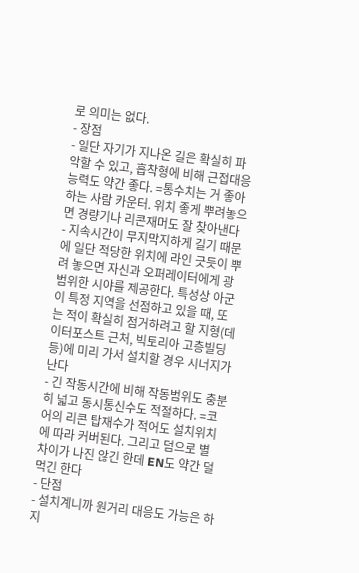로 의미는 없다.
- 장점
- 일단 자기가 지나온 길은 확실히 파악할 수 있고, 흡착형에 비해 근접대응 능력도 약간 좋다. =통수치는 거 좋아하는 사람 카운터. 위치 좋게 뿌려놓으면 경량기나 리콘재머도 잘 찾아낸다
- 지속시간이 무지막지하게 길기 때문에 일단 적당한 위치에 라인 긋듯이 뿌려 놓으면 자신과 오퍼레이터에게 광범위한 시야를 제공한다. 특성상 아군이 특정 지역을 선점하고 있을 때, 또는 적이 확실히 점거하려고 할 지형(데이터포스트 근처, 빅토리아 고층빌딩 등)에 미리 가서 설치할 경우 시너지가 난다
- 긴 작동시간에 비해 작동범위도 충분히 넓고 동시통신수도 적절하다. =코어의 리콘 탑재수가 적어도 설치위치에 따라 커버된다. 그리고 덤으로 별 차이가 나진 않긴 한데 EN도 약간 덜 먹긴 한다
- 단점
- 설치계니까 원거리 대응도 가능은 하지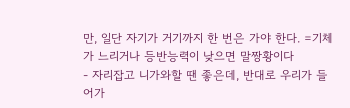만, 일단 자기가 거기까지 한 번은 가야 한다. =기체가 느리거나 등반능력이 낮으면 말짱황이다
- 자리잡고 니가와할 땐 좋은데, 반대로 우리가 들어가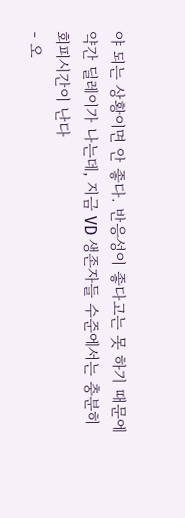야 되는 상황이면 안 좋다. 반응성이 좋다고는 못 하기 때문에 약간 딜레이가 나는데, 지금 VD 생존자들 수준에서는 충분히 회피시간이 난다
- 오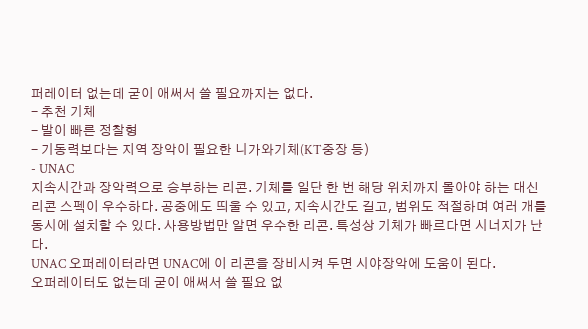퍼레이터 없는데 굳이 애써서 쓸 필요까지는 없다.
- 추천 기체
- 발이 빠른 정찰형
- 기동력보다는 지역 장악이 필요한 니가와기체(KT중장 등)
- UNAC
지속시간과 장악력으로 승부하는 리콘. 기체를 일단 한 번 해당 위치까지 몰아야 하는 대신 리콘 스펙이 우수하다. 공중에도 띄울 수 있고, 지속시간도 길고, 범위도 적절하며 여러 개를 동시에 설치할 수 있다. 사용방법만 알면 우수한 리콘. 특성상 기체가 빠르다면 시너지가 난다.
UNAC 오퍼레이터라면 UNAC에 이 리콘을 장비시켜 두면 시야장악에 도움이 된다.
오퍼레이터도 없는데 굳이 애써서 쓸 필요 없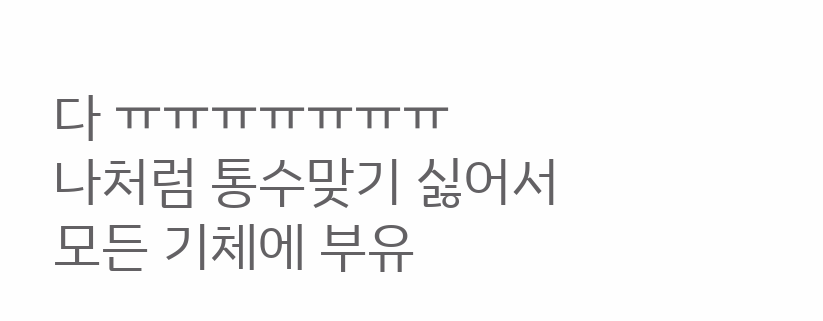다 ㅠㅠㅠㅠㅠㅠㅠ
나처럼 통수맞기 싫어서 모든 기체에 부유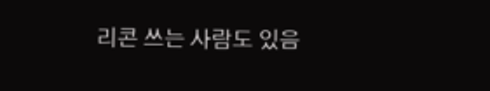리콘 쓰는 사람도 있음